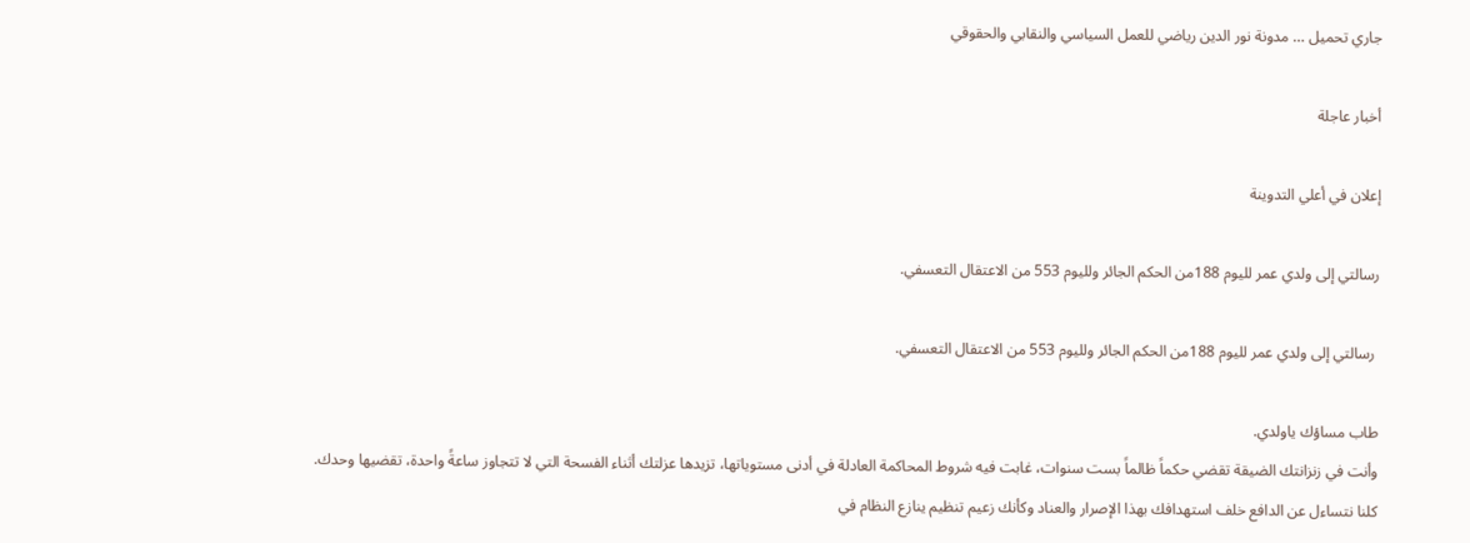جاري تحميل ... مدونة نور الدين رياضي للعمل السياسي والنقابي والحقوقي

أخبار عاجلة

إعلان في أعلي التدوينة

رسالتي إلى ولدي عمر لليوم 188من الحكم الجائر ولليوم 553 من الاعتقال التعسفي.

 رسالتي إلى ولدي عمر لليوم 188من الحكم الجائر ولليوم 553 من الاعتقال التعسفي.

طاب مساؤك ياولدي.
وأنت في زنزانتك الضيقة تقضي حكماً ظالماً بست سنوات، غابت فيه شروط المحاكمة العادلة في أدنى مستوياتها، تزيدها عزلتك أثناء الفسحة التي لا تتجاوز ساعةً واحدة، تقضيها وحدك.
كلنا نتساءل عن الدافع خلف استهدافك بهذا الإصرار والعناد وكأنك زعيم تنظيم ينازع النظام في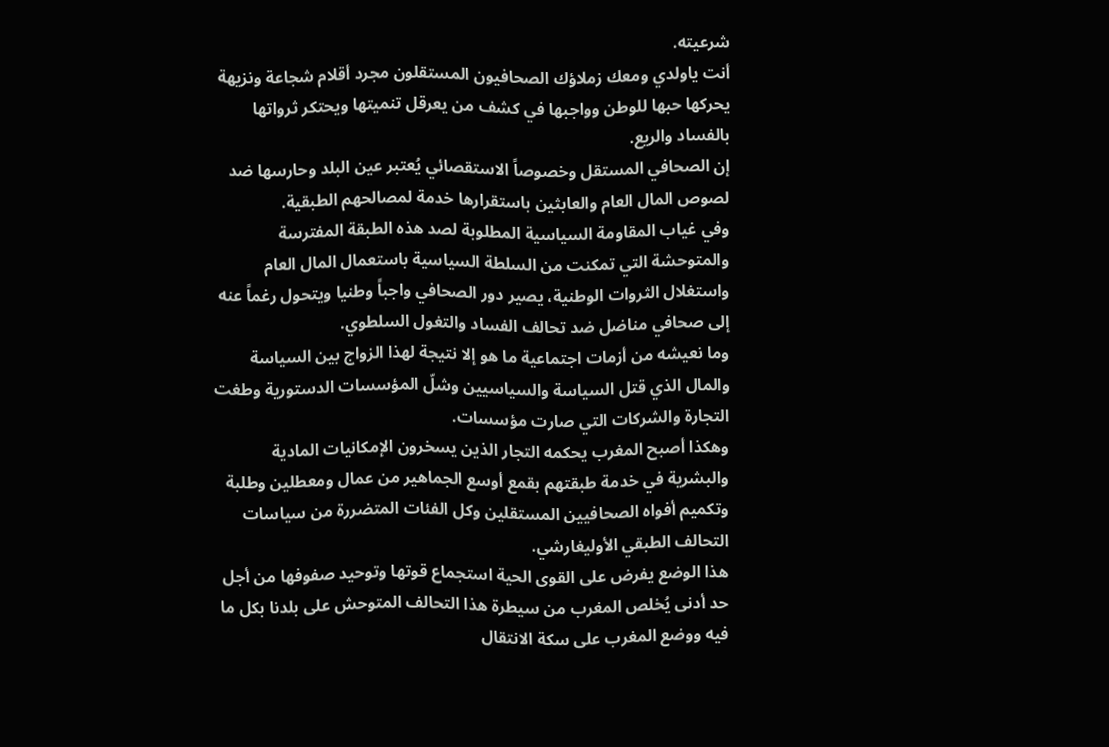شرعيته.
أنت ياولدي ومعك زملاؤك الصحافيون المستقلون مجرد أقلام شجاعة ونزيهة يحركها حبها للوطن وواجبها في كشف من يعرقل تنميتها ويحتكر ثرواتها بالفساد والريع.
إن الصحافي المستقل وخصوصاً الاستقصائي يُعتبر عين البلد وحارسها ضد لصوص المال العام والعابثين باستقرارها خدمة لمصالحهم الطبقية.
وفي غياب المقاومة السياسية المطلوبة لصد هذه الطبقة المفترسة والمتوحشة التي تمكنت من السلطة السياسية باستعمال المال العام واستغلال الثروات الوطنية، يصير دور الصحافي واجباً وطنيا ويتحول رغماً عنه إلى صحافي مناضل ضد تحالف الفساد والتغول السلطوي.
وما نعيشه من أزمات اجتماعية ما هو إلا نتيجة لهذا الزواج بين السياسة والمال الذي قتل السياسة والسياسيين وشلّ المؤسسات الدستورية وطغت التجارة والشركات التي صارت مؤسسات.
وهكذا أصبح المغرب يحكمه التجار الذين يسخرون الإمكانيات المادية والبشرية في خدمة طبقتهم بقمع أوسع الجماهير من عمال ومعطلين وطلبة وتكميم أفواه الصحافيين المستقلين وكل الفئات المتضررة من سياسات التحالف الطبقي الأوليغارشي.
هذا الوضع يفرض على القوى الحية استجماع قوتها وتوحيد صفوفها من أجل حد أدنى يُخلص المغرب من سيطرة هذا التحالف المتوحش على بلدنا بكل ما فيه ووضع المغرب على سكة الانتقال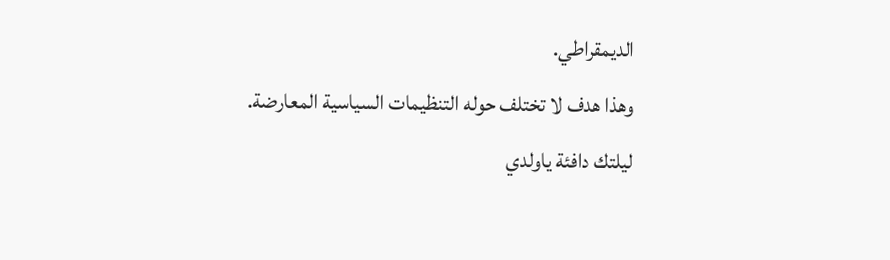الديمقراطي.
وهذا هدف لا تختلف حوله التنظيمات السياسية المعارضة.
ليلتك دافئة ياولدي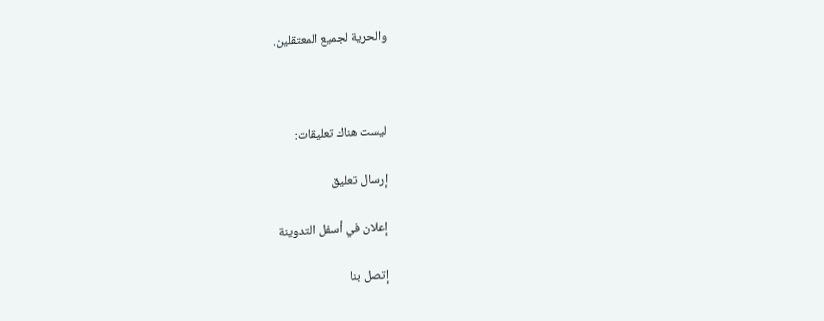والحرية لجميع المعتقلين.



ليست هناك تعليقات:

إرسال تعليق

إعلان في أسفل التدوينة

إتصل بنا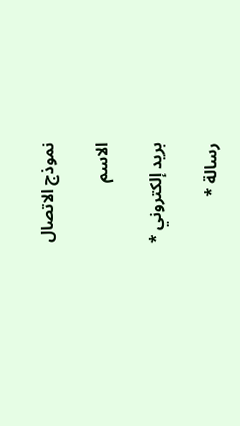نموذج الاتصال

الاسم

بريد إلكتروني *

رسالة *